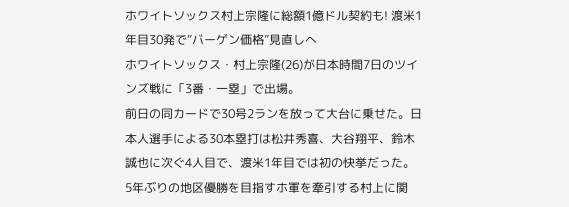ホワイトソックス村上宗隆に総額1億ドル契約も! 渡米1年目30発で“バーゲン価格”見直しへ
ホワイトソックス・村上宗隆(26)が日本時間7日のツインズ戦に「3番・一塁」で出場。
前日の同カードで30号2ランを放って大台に乗せた。日本人選手による30本塁打は松井秀喜、大谷翔平、鈴木誠也に次ぐ4人目で、渡米1年目では初の快挙だった。
5年ぶりの地区優勝を目指すホ軍を牽引する村上に関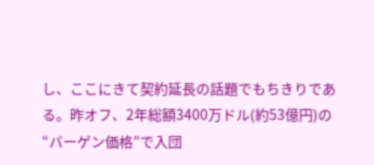し、ここにきて契約延長の話題でもちきりである。昨オフ、2年総額3400万ドル(約53億円)の“バーゲン価格”で入団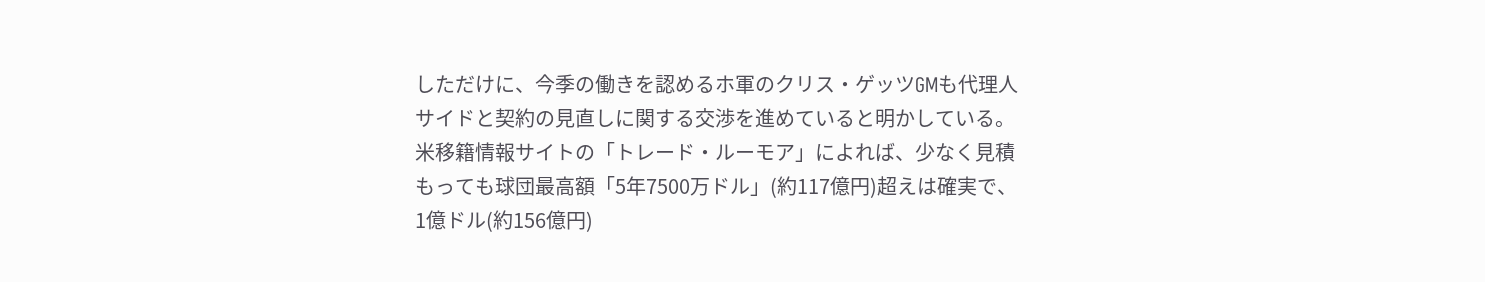しただけに、今季の働きを認めるホ軍のクリス・ゲッツGMも代理人サイドと契約の見直しに関する交渉を進めていると明かしている。
米移籍情報サイトの「トレード・ルーモア」によれば、少なく見積もっても球団最高額「5年7500万ドル」(約117億円)超えは確実で、1億ドル(約156億円)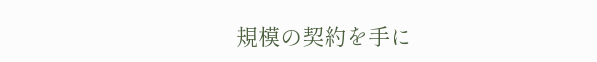規模の契約を手に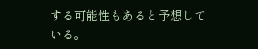する可能性もあると予想している。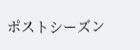ポストシーズン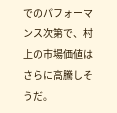でのパフォーマンス次第で、村上の市場価値はさらに高騰しそうだ。